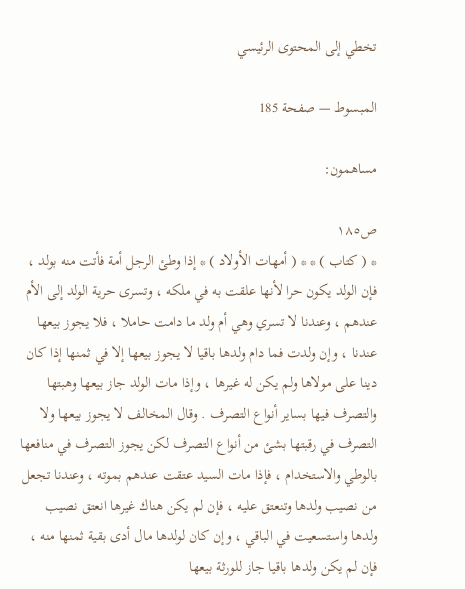تخطي إلى المحتوى الرئيسي

المبسوط — صفحة 185

مساهمون:

ص١٨٥
* ( كتاب ) * * ( أمهات الأولاد ) * إذا وطئ الرجل أمة فأتت منه بولد ، فإن الولد يكون حرا لأنها علقت به في ملكه ، وتسرى حرية الولد إلى الأم عندهم ، وعندنا لا تسري وهي أم ولد ما دامت حاملا ، فلا يجوز بيعها عندنا ، وإن ولدت فما دام ولدها باقيا لا يجوز بيعها إلا في ثمنها إذا كان دينا على مولاها ولم يكن له غيرها ، وإذا مات الولد جاز بيعها وهبتها والتصرف فيها بساير أنواع التصرف . وقال المخالف لا يجوز بيعها ولا التصرف في رقبتها بشئ من أنواع التصرف لكن يجوز التصرف في منافعها بالوطي والاستخدام ، فإذا مات السيد عتقت عندهم بموته ، وعندنا تجعل من نصيب ولدها وتنعتق عليه ، فإن لم يكن هناك غيرها انعتق نصيب ولدها واستسعيت في الباقي ، وإن كان لولدها مال أدى بقية ثمنها منه ، فإن لم يكن ولدها باقيا جاز للورثة بيعها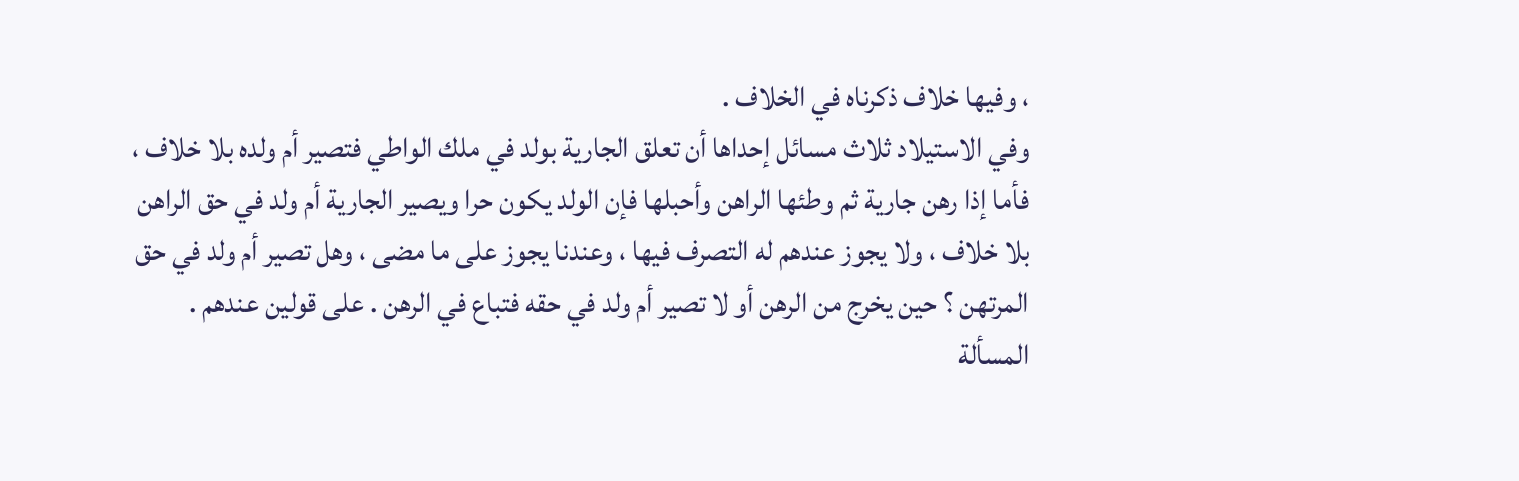، وفيها خلاف ذكرناه في الخلاف .
وفي الاستيلاد ثلاث مسائل إحداها أن تعلق الجارية بولد في ملك الواطي فتصير أم ولده بلا خلاف ، فأما إذا رهن جارية ثم وطئها الراهن وأحبلها فإن الولد يكون حرا ويصير الجارية أم ولد في حق الراهن بلا خلاف ، ولا يجوز عندهم له التصرف فيها ، وعندنا يجوز على ما مضى ، وهل تصير أم ولد في حق المرتهن ؟ حين يخرج من الرهن أو لا تصير أم ولد في حقه فتباع في الرهن . على قولين عندهم . المسألة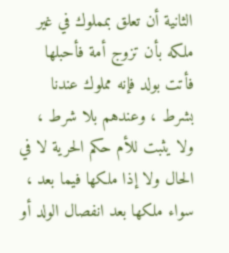الثانية أن تعلق بمملوك في غير ملكه بأن تزوج أمة فأحبلها فأتت بولد فإنه مملوك عندنا بشرط ، وعندهم بلا شرط ، ولا يثبت للأم حكم الحرية لا في الحال ولا إذا ملكها فيما بعد ، سواء ملكها بعد انفصال الولد أو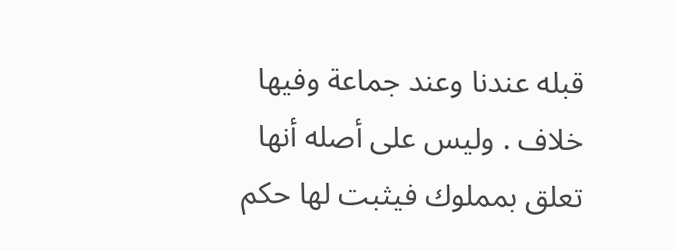قبله عندنا وعند جماعة وفيها خلاف . وليس على أصله أنها تعلق بمملوك فيثبت لها حكم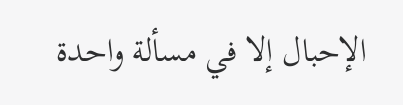الإحبال إلا في مسألة واحدة